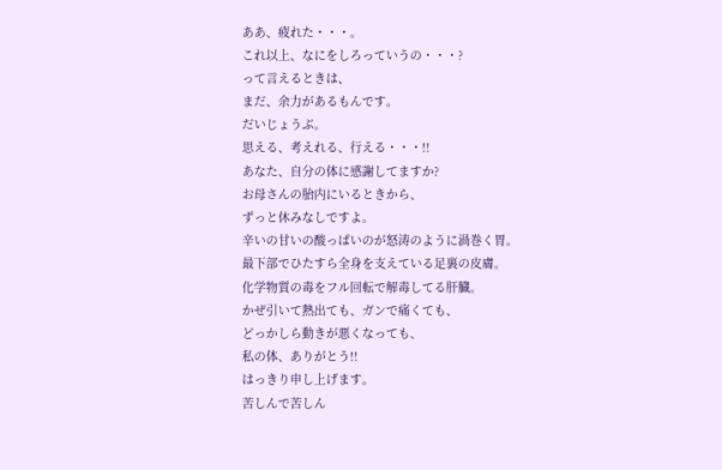ああ、疲れた・・・。
これ以上、なにをしろっていうの・・・?
って言えるときは、
まだ、余力があるもんです。
だいじょうぶ。
思える、考えれる、行える・・・!!
あなた、自分の体に感謝してますか?
お母さんの胎内にいるときから、
ずっと休みなしですよ。
辛いの甘いの酸っぱいのが怒涛のように渦巻く胃。
最下部でひたすら全身を支えている足裏の皮膚。
化学物質の毒をフル回転で解毒してる肝臓。
かぜ引いて熱出ても、ガンで痛くても、
どっかしら動きが悪くなっても、
私の体、ありがとう!!
はっきり申し上げます。
苦しんで苦しん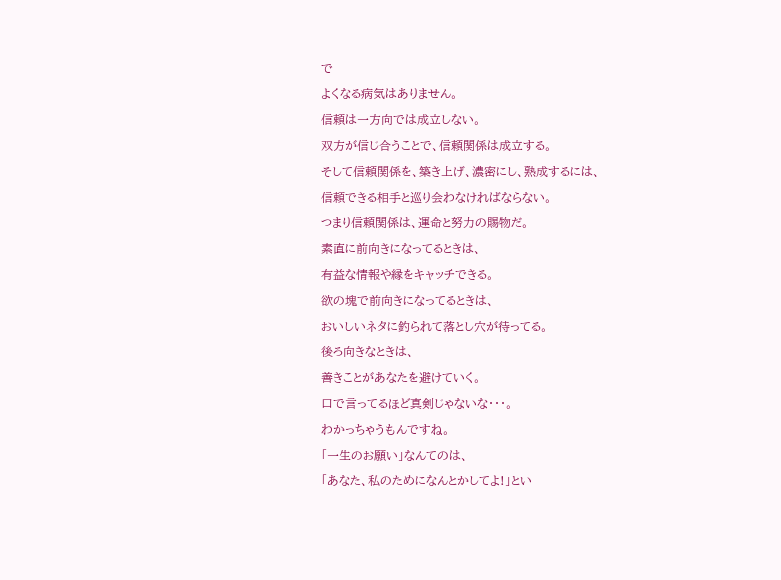で
よくなる病気はありません。
信頼は一方向では成立しない。
双方が信じ合うことで、信頼関係は成立する。
そして信頼関係を、築き上げ、濃密にし、熟成するには、
信頼できる相手と巡り会わなければならない。
つまり信頼関係は、運命と努力の賜物だ。
素直に前向きになってるときは、
有益な情報や縁をキャッチできる。
欲の塊で前向きになってるときは、
おいしいネタに釣られて落とし穴が待ってる。
後ろ向きなときは、
善きことがあなたを避けていく。
口で言ってるほど真剣じゃないな・・・。
わかっちゃうもんですね。
「一生のお願い」なんてのは、
「あなた、私のためになんとかしてよ!」とい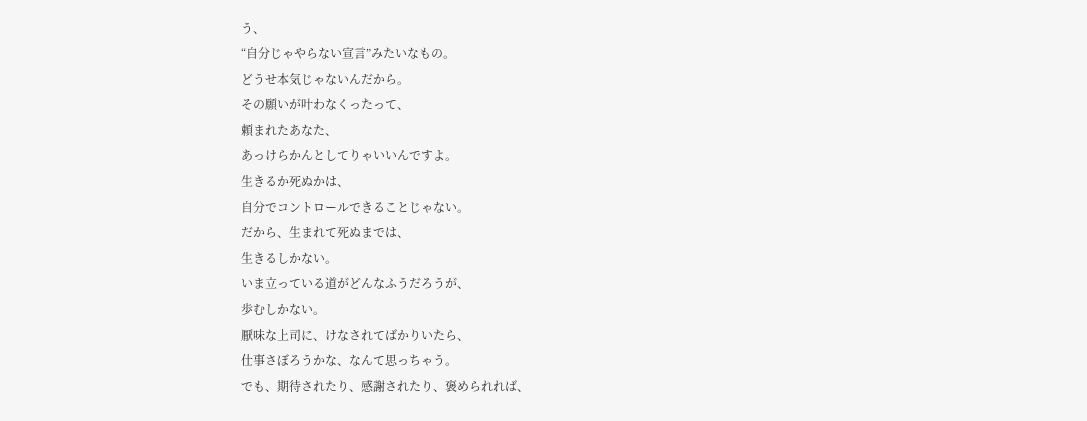う、
“自分じゃやらない宣言”みたいなもの。
どうせ本気じゃないんだから。
その願いが叶わなくったって、
頼まれたあなた、
あっけらかんとしてりゃいいんですよ。
生きるか死ぬかは、
自分でコントロールできることじゃない。
だから、生まれて死ぬまでは、
生きるしかない。
いま立っている道がどんなふうだろうが、
歩むしかない。
厭味な上司に、けなされてばかりいたら、
仕事さぼろうかな、なんて思っちゃう。
でも、期待されたり、感謝されたり、褒められれば、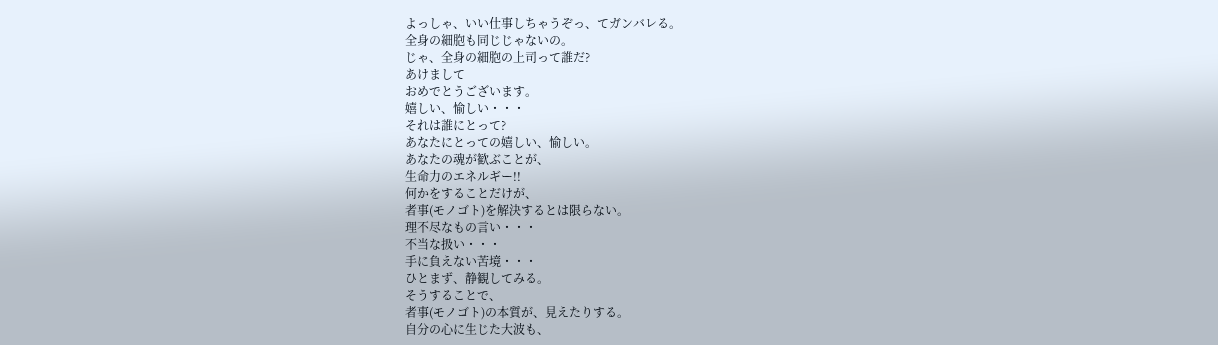よっしゃ、いい仕事しちゃうぞっ、てガンバレる。
全身の細胞も同じじゃないの。
じゃ、全身の細胞の上司って誰だ?
あけまして
おめでとうございます。
嬉しい、愉しい・・・
それは誰にとって?
あなたにとっての嬉しい、愉しい。
あなたの魂が歓ぶことが、
生命力のエネルギー!!
何かをすることだけが、
者事(モノゴト)を解決するとは限らない。
理不尽なもの言い・・・
不当な扱い・・・
手に負えない苦境・・・
ひとまず、静観してみる。
そうすることで、
者事(モノゴト)の本質が、見えたりする。
自分の心に生じた大波も、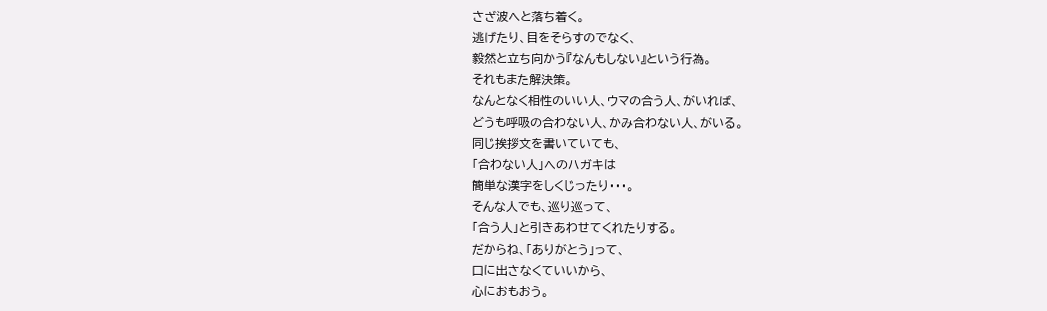さざ波へと落ち着く。
逃げたり、目をそらすのでなく、
毅然と立ち向かう『なんもしない』という行為。
それもまた解決策。
なんとなく相性のいい人、ウマの合う人、がいれば、
どうも呼吸の合わない人、かみ合わない人、がいる。
同じ挨拶文を書いていても、
「合わない人」へのハガキは
簡単な漢字をしくじったり・・・。
そんな人でも、巡り巡って、
「合う人」と引きあわせてくれたりする。
だからね、「ありがとう」って、
口に出さなくていいから、
心におもおう。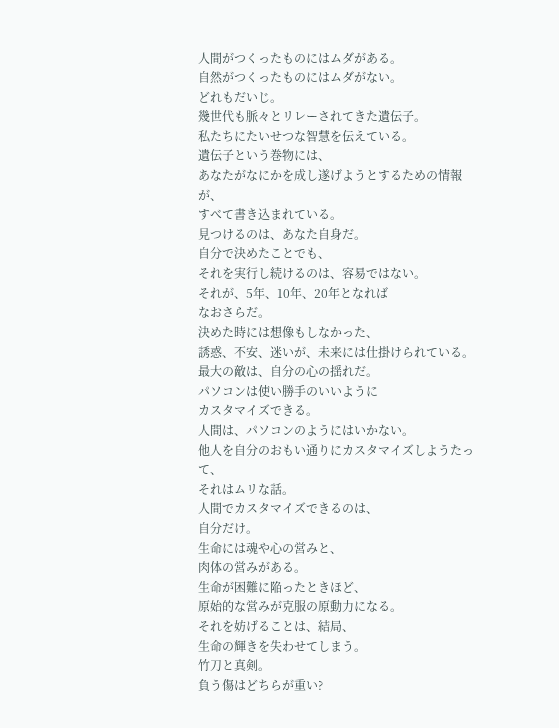人間がつくったものにはムダがある。
自然がつくったものにはムダがない。
どれもだいじ。
幾世代も脈々とリレーされてきた遺伝子。
私たちにたいせつな智慧を伝えている。
遺伝子という巻物には、
あなたがなにかを成し遂げようとするための情報が、
すべて書き込まれている。
見つけるのは、あなた自身だ。
自分で決めたことでも、
それを実行し続けるのは、容易ではない。
それが、5年、10年、20年となれば
なおさらだ。
決めた時には想像もしなかった、
誘惑、不安、迷いが、未来には仕掛けられている。
最大の敵は、自分の心の揺れだ。
パソコンは使い勝手のいいように
カスタマイズできる。
人間は、パソコンのようにはいかない。
他人を自分のおもい通りにカスタマイズしようたって、
それはムリな話。
人間でカスタマイズできるのは、
自分だけ。
生命には魂や心の営みと、
肉体の営みがある。
生命が困難に陥ったときほど、
原始的な営みが克服の原動力になる。
それを妨げることは、結局、
生命の輝きを失わせてしまう。
竹刀と真剣。
負う傷はどちらが重い?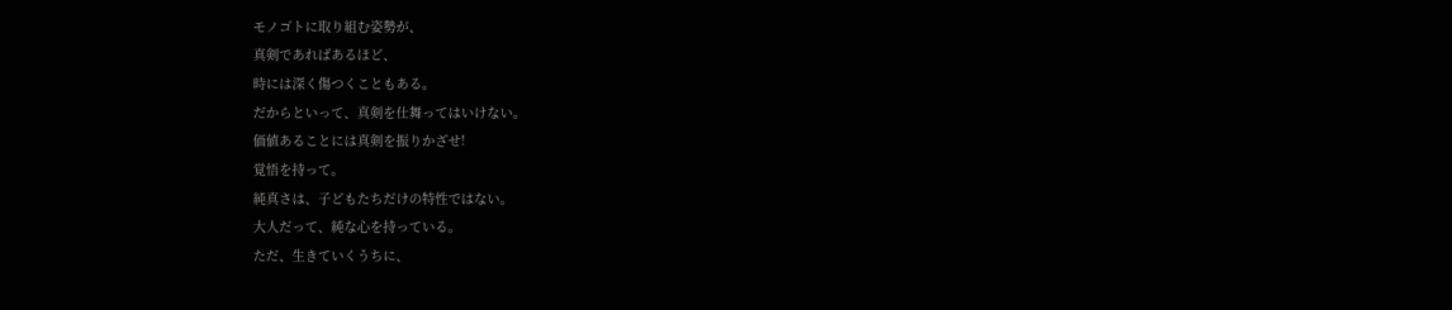モノゴトに取り組む姿勢が、
真剣であればあるほど、
時には深く傷つくこともある。
だからといって、真剣を仕舞ってはいけない。
価値あることには真剣を振りかざせ!
覚悟を持って。
純真さは、子どもたちだけの特性ではない。
大人だって、純な心を持っている。
ただ、生きていくうちに、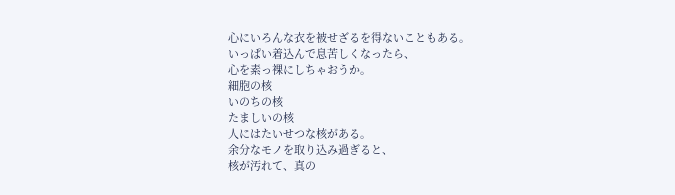心にいろんな衣を被せざるを得ないこともある。
いっぱい着込んで息苦しくなったら、
心を素っ裸にしちゃおうか。
細胞の核
いのちの核
たましいの核
人にはたいせつな核がある。
余分なモノを取り込み過ぎると、
核が汚れて、真の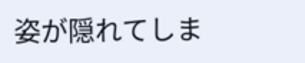姿が隠れてしま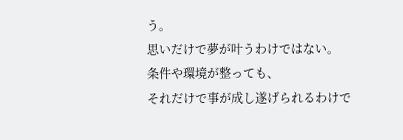う。
思いだけで夢が叶うわけではない。
条件や環境が整っても、
それだけで事が成し遂げられるわけで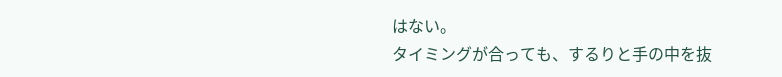はない。
タイミングが合っても、するりと手の中を抜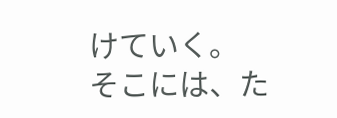けていく。
そこには、た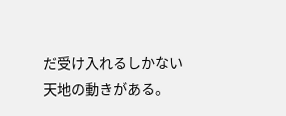だ受け入れるしかない
天地の動きがある。